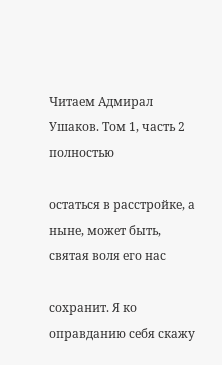Читаем Адмирал Ушаков. Том 1, часть 2 полностью

остаться в расстройке, а ныне, может быть, святая воля его нас

сохранит. Я ко оправданию себя скажу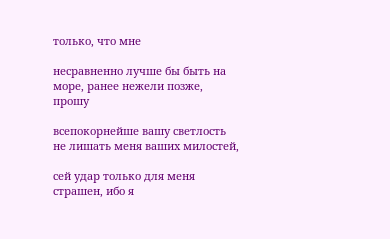только, что мне

несравненно лучше бы быть на море, ранее нежели позже, прошу

всепокорнейше вашу светлость не лишать меня ваших милостей,

сей удар только для меня страшен, ибо я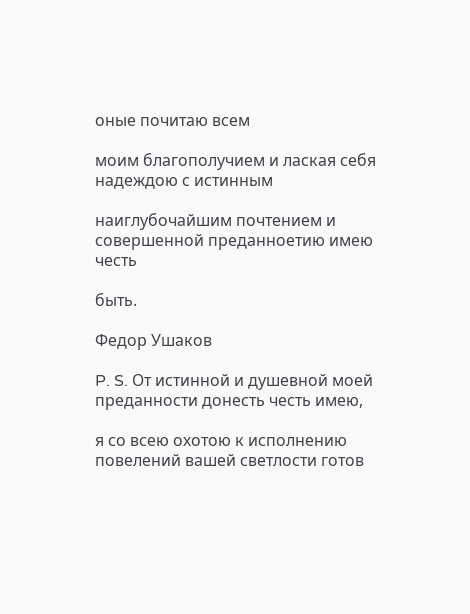оные почитаю всем

моим благополучием и лаская себя надеждою с истинным

наиглубочайшим почтением и совершенной преданноетию имею честь

быть.

Федор Ушаков

P. S. От истинной и душевной моей преданности донесть честь имею,

я со всею охотою к исполнению повелений вашей светлости готов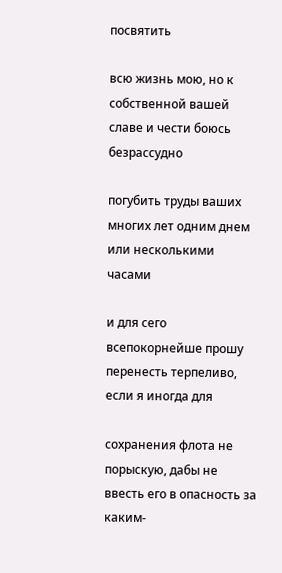посвятить

всю жизнь мою, но к собственной вашей славе и чести боюсь безрассудно

погубить труды ваших многих лет одним днем или несколькими часами

и для сего всепокорнейше прошу перенесть терпеливо, если я иногда для

сохранения флота не порыскую, дабы не ввесть его в опасность за каким-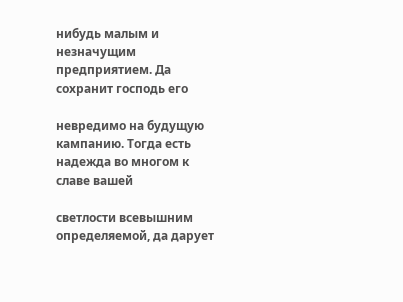нибудь малым и незначущим предприятием. Да сохранит господь его

невредимо на будущую кампанию. Тогда есть надежда во многом к славе вашей

светлости всевышним определяемой, да дарует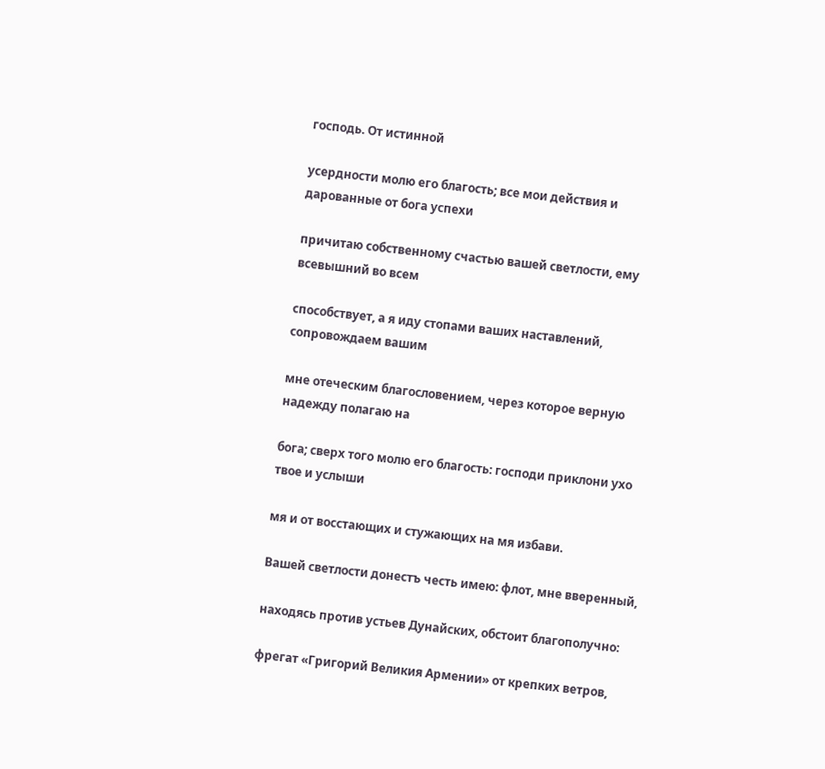господь. От истинной

усердности молю его благость; все мои действия и дарованные от бога успехи

причитаю собственному счастью вашей светлости, ему всевышний во всем

способствует, а я иду стопами ваших наставлений, сопровождаем вашим

мне отеческим благословением, через которое верную надежду полагаю на

бога; сверх того молю его благость: господи приклони ухо твое и услыши

мя и от восстающих и стужающих на мя избави.

Вашей светлости донестъ честь имею: флот, мне вверенный,

находясь против устьев Дунайских, обстоит благополучно:

фрегат «Григорий Великия Армении» от крепких ветров,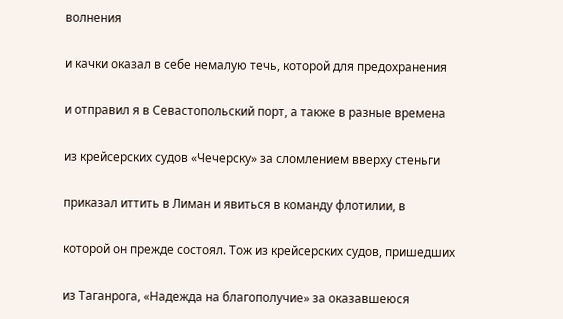волнения

и качки оказал в себе немалую течь, которой для предохранения

и отправил я в Севастопольский порт, а также в разные времена

из крейсерских судов «Чечерску» за сломлением вверху стеньги

приказал иттить в Лиман и явиться в команду флотилии, в

которой он прежде состоял. Тож из крейсерских судов, пришедших

из Таганрога, «Надежда на благополучие» за оказавшеюся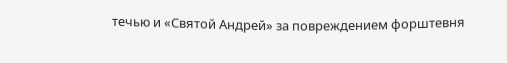течью и «Святой Андрей» за повреждением форштевня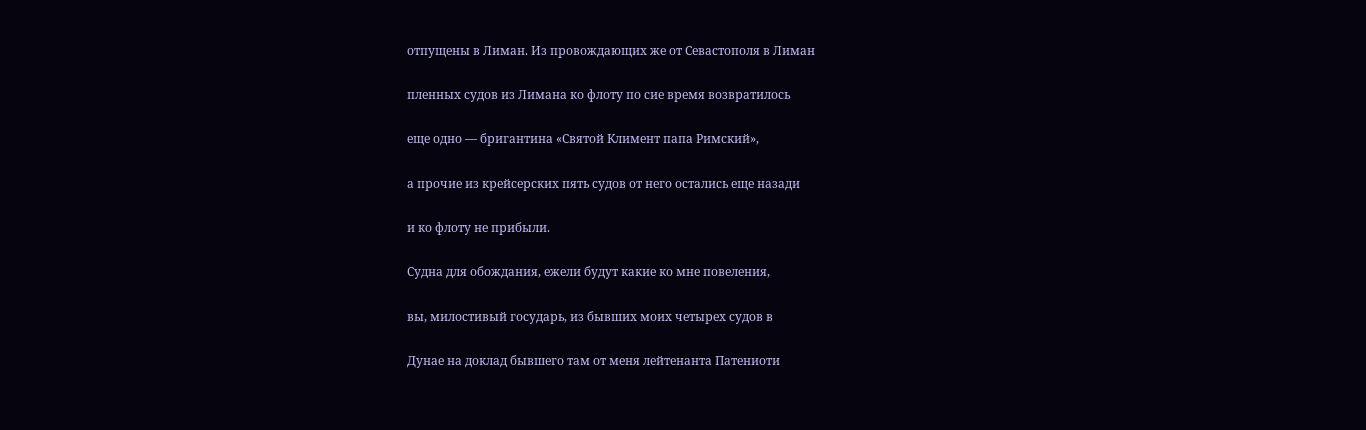отпущены в Лиман. Из провождающих же от Севастополя в Лиман

пленных судов из Лимана ко флоту по сие время возвратилось

еще одно — бригантина «Святой Климент папа Римский»,

а прочие из крейсерских пять судов от него остались еще назади

и ко флоту не прибыли.

Судна для обождания, ежели будут какие ко мне повеления,

вы, милостивый государь, из бывших моих четырех судов в

Дунае на доклад бывшего там от меня лейтенанта Патениоти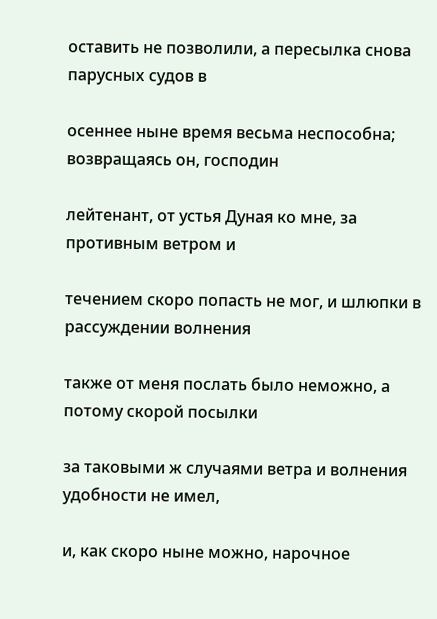оставить не позволили, а пересылка снова парусных судов в

осеннее ныне время весьма неспособна; возвращаясь он, господин

лейтенант, от устья Дуная ко мне, за противным ветром и

течением скоро попасть не мог, и шлюпки в рассуждении волнения

также от меня послать было неможно, а потому скорой посылки

за таковыми ж случаями ветра и волнения удобности не имел,

и, как скоро ныне можно, нарочное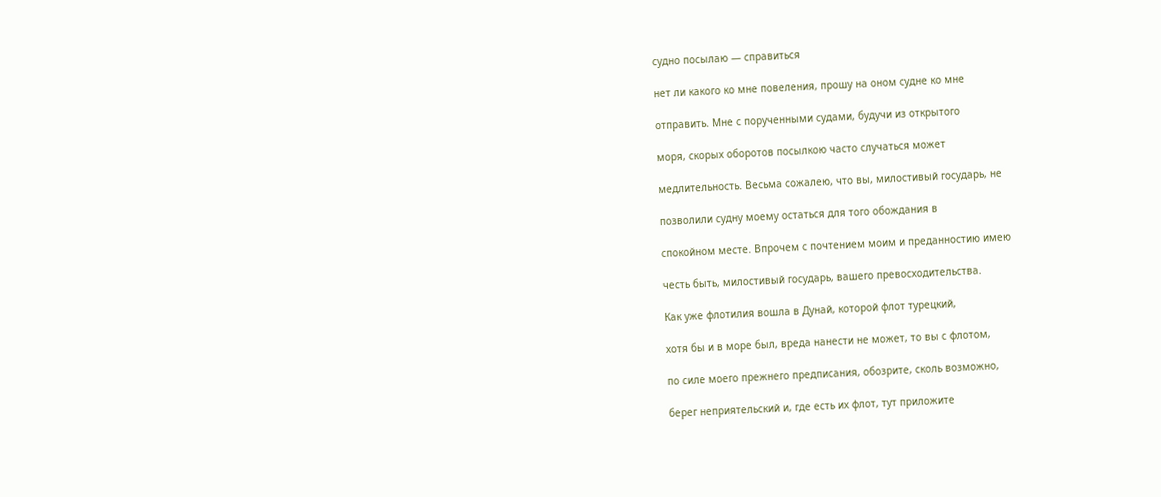судно посылаю — справиться

нет ли какого ко мне повеления, прошу на оном судне ко мне

отправить. Мне с порученными судами, будучи из открытого

моря, скорых оборотов посылкою часто случаться может

медлительность. Весьма сожалею, что вы, милостивый государь, не

позволили судну моему остаться для того обождания в

спокойном месте. Впрочем с почтением моим и преданностию имею

честь быть, милостивый государь, вашего превосходительства.

Как уже флотилия вошла в Дунай, которой флот турецкий,

хотя бы и в море был, вреда нанести не может, то вы с флотом,

по силе моего прежнего предписания, обозрите, сколь возможно,

берег неприятельский и, где есть их флот, тут приложите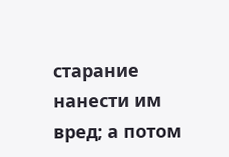старание нанести им вред; а потом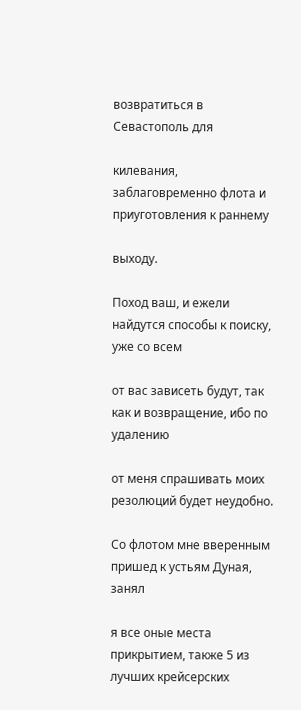возвратиться в Севастополь для

килевания, заблаговременно флота и приуготовления к раннему

выходу.

Поход ваш, и ежели найдутся способы к поиску, уже со всем

от вас зависеть будут, так как и возвращение, ибо по удалению

от меня спрашивать моих резолюций будет неудобно.

Со флотом мне вверенным пришед к устьям Дуная, занял

я все оные места прикрытием, также 5 из лучших крейсерских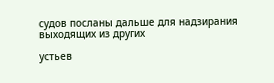судов посланы дальше для надзирания выходящих из других

устьев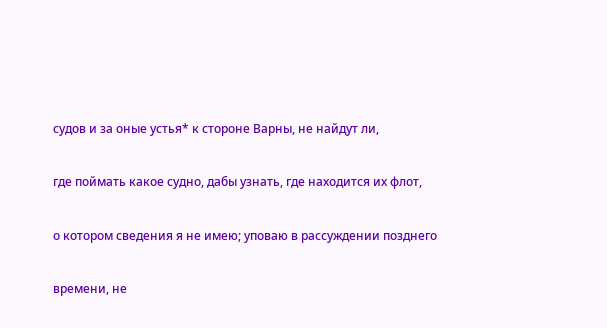судов и за оные устья* к стороне Варны, не найдут ли,

где поймать какое судно, дабы узнать, где находится их флот,

о котором сведения я не имею; уповаю в рассуждении позднего

времени, не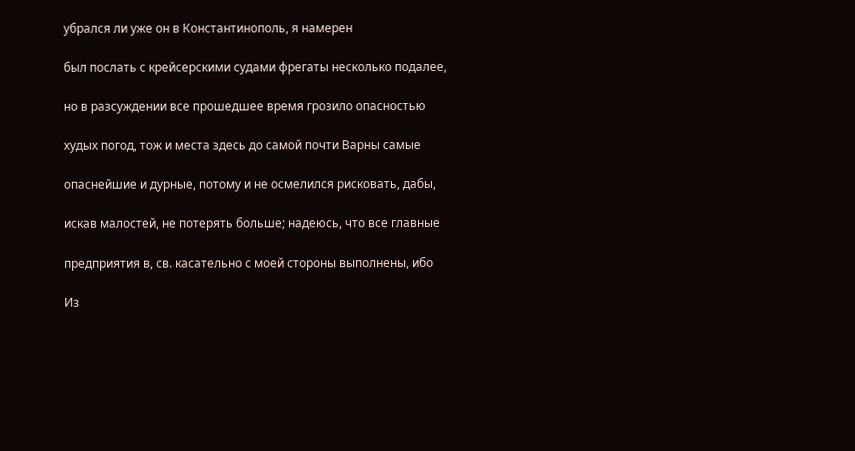убрался ли уже он в Константинополь, я намерен

был послать с крейсерскими судами фрегаты несколько подалее,

но в разсуждении все прошедшее время грозило опасностью

худых погод, тож и места здесь до самой почти Варны самые

опаснейшие и дурные, потому и не осмелился рисковать, дабы,

искав малостей, не потерять больше; надеюсь, что все главные

предприятия в, св. касательно с моей стороны выполнены, ибо

Из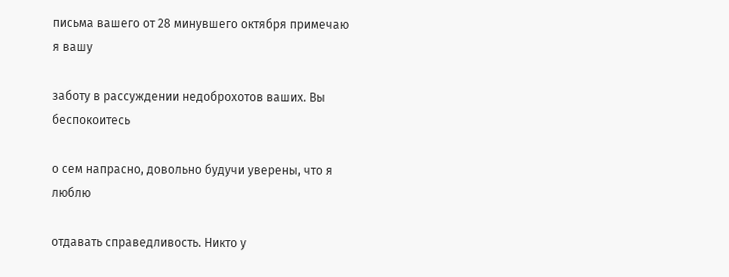письма вашего от 28 минувшего октября примечаю я вашу

заботу в рассуждении недоброхотов ваших. Вы беспокоитесь

о сем напрасно, довольно будучи уверены, что я люблю

отдавать справедливость. Никто у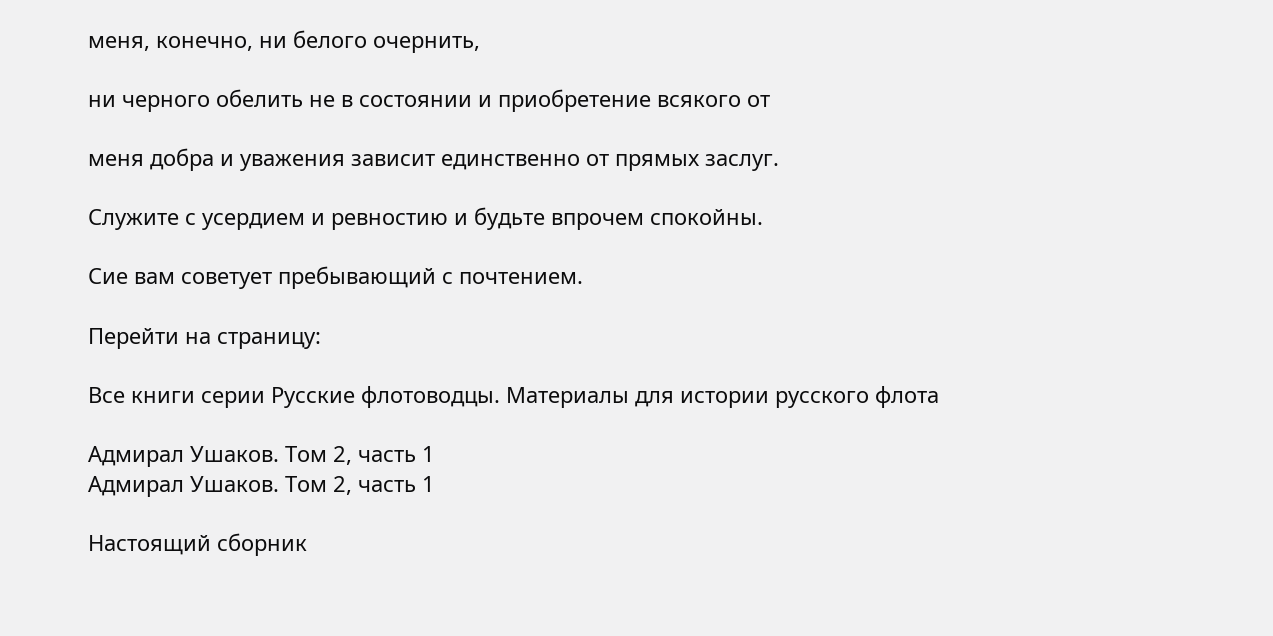меня, конечно, ни белого очернить,

ни черного обелить не в состоянии и приобретение всякого от

меня добра и уважения зависит единственно от прямых заслуг.

Служите с усердием и ревностию и будьте впрочем спокойны.

Сие вам советует пребывающий с почтением.

Перейти на страницу:

Все книги серии Русские флотоводцы. Материалы для истории русского флота

Адмирал Ушаков. Том 2, часть 1
Адмирал Ушаков. Том 2, часть 1

Настоящий сборник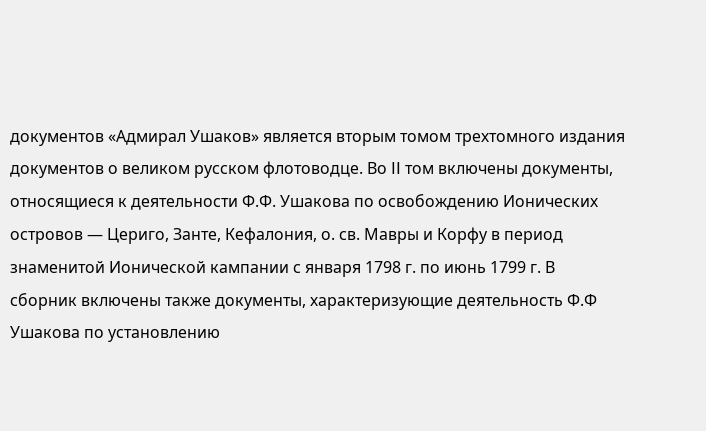документов «Адмирал Ушаков» является вторым томом трехтомного издания документов о великом русском флотоводце. Во II том включены документы, относящиеся к деятельности Ф.Ф. Ушакова по освобождению Ионических островов — Цериго, Занте, Кефалония, о. св. Мавры и Корфу в период знаменитой Ионической кампании с января 1798 г. по июнь 1799 г. В сборник включены также документы, характеризующие деятельность Ф.Ф Ушакова по установлению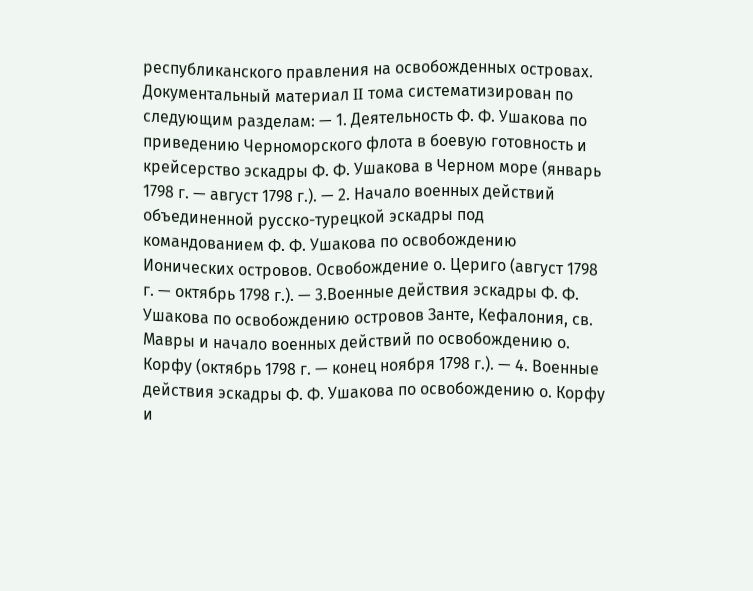республиканского правления на освобожденных островах. Документальный материал II тома систематизирован по следующим разделам: — 1. Деятельность Ф. Ф. Ушакова по приведению Черноморского флота в боевую готовность и крейсерство эскадры Ф. Ф. Ушакова в Черном море (январь 1798 г. — август 1798 г.). — 2. Начало военных действий объединенной русско-турецкой эскадры под командованием Ф. Ф. Ушакова по освобождению Ионических островов. Освобождение о. Цериго (август 1798 г. — октябрь 1798 г.). — 3.Военные действия эскадры Ф. Ф. Ушакова по освобождению островов Занте, Кефалония, св. Мавры и начало военных действий по освобождению о. Корфу (октябрь 1798 г. — конец ноября 1798 г.). — 4. Военные действия эскадры Ф. Ф. Ушакова по освобождению о. Корфу и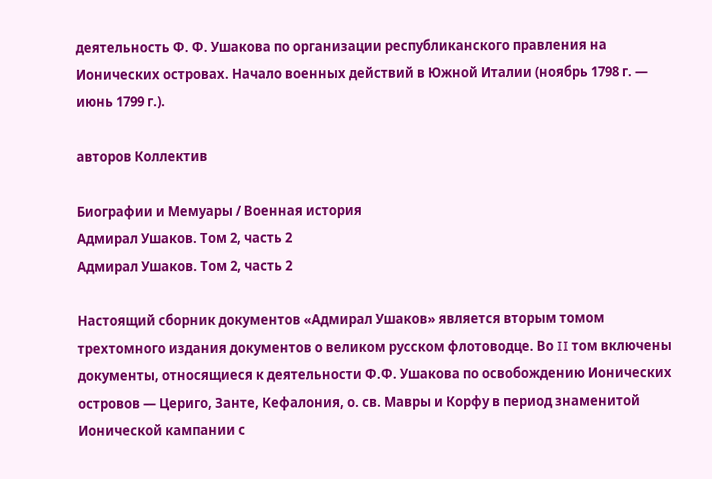деятельность Ф. Ф. Ушакова по организации республиканского правления на Ионических островах. Начало военных действий в Южной Италии (ноябрь 1798 г. — июнь 1799 г.).

авторов Коллектив

Биографии и Мемуары / Военная история
Адмирал Ушаков. Том 2, часть 2
Адмирал Ушаков. Том 2, часть 2

Настоящий сборник документов «Адмирал Ушаков» является вторым томом трехтомного издания документов о великом русском флотоводце. Во II том включены документы, относящиеся к деятельности Ф.Ф. Ушакова по освобождению Ионических островов — Цериго, Занте, Кефалония, о. св. Мавры и Корфу в период знаменитой Ионической кампании с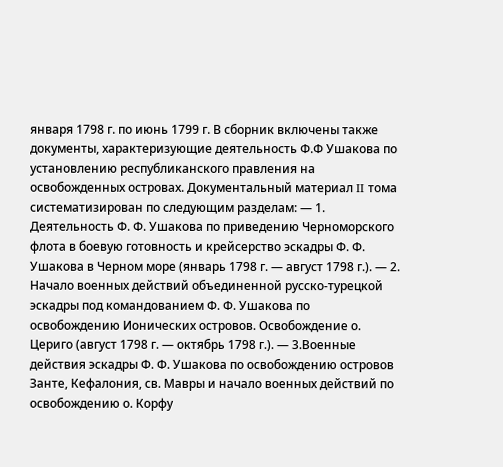января 1798 г. по июнь 1799 г. В сборник включены также документы, характеризующие деятельность Ф.Ф Ушакова по установлению республиканского правления на освобожденных островах. Документальный материал II тома систематизирован по следующим разделам: — 1. Деятельность Ф. Ф. Ушакова по приведению Черноморского флота в боевую готовность и крейсерство эскадры Ф. Ф. Ушакова в Черном море (январь 1798 г. — август 1798 г.). — 2. Начало военных действий объединенной русско-турецкой эскадры под командованием Ф. Ф. Ушакова по освобождению Ионических островов. Освобождение о. Цериго (август 1798 г. — октябрь 1798 г.). — 3.Военные действия эскадры Ф. Ф. Ушакова по освобождению островов Занте, Кефалония, св. Мавры и начало военных действий по освобождению о. Корфу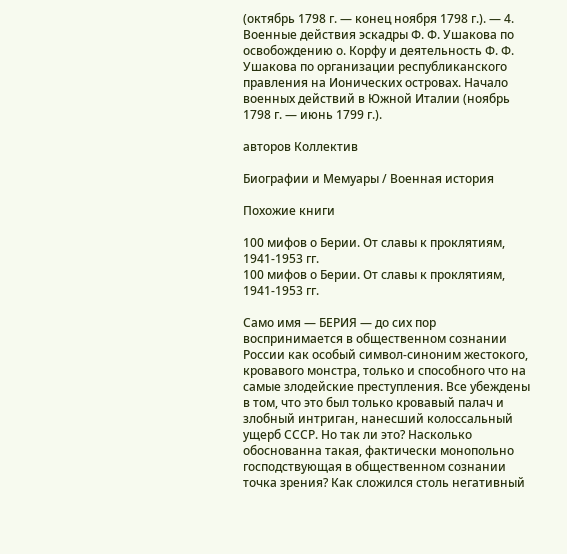(октябрь 1798 г. — конец ноября 1798 г.). — 4. Военные действия эскадры Ф. Ф. Ушакова по освобождению о. Корфу и деятельность Ф. Ф. Ушакова по организации республиканского правления на Ионических островах. Начало военных действий в Южной Италии (ноябрь 1798 г. — июнь 1799 г.).

авторов Коллектив

Биографии и Мемуары / Военная история

Похожие книги

100 мифов о Берии. От славы к проклятиям, 1941-1953 гг.
100 мифов о Берии. От славы к проклятиям, 1941-1953 гг.

Само имя — БЕРИЯ — до сих пор воспринимается в общественном сознании России как особый символ-синоним жестокого, кровавого монстра, только и способного что на самые злодейские преступления. Все убеждены в том, что это был только кровавый палач и злобный интриган, нанесший колоссальный ущерб СССР. Но так ли это? Насколько обоснованна такая, фактически монопольно господствующая в общественном сознании точка зрения? Как сложился столь негативный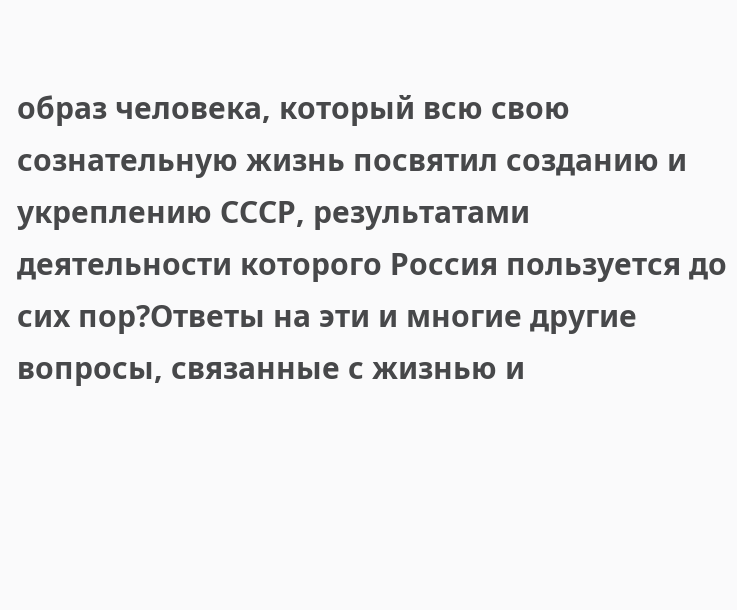образ человека, который всю свою сознательную жизнь посвятил созданию и укреплению СССР, результатами деятельности которого Россия пользуется до сих пор?Ответы на эти и многие другие вопросы, связанные с жизнью и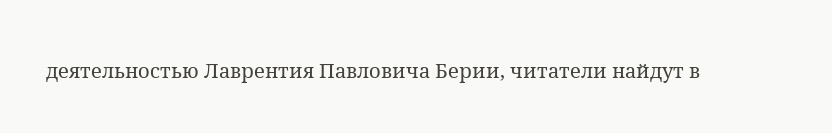деятельностью Лаврентия Павловича Берии, читатели найдут в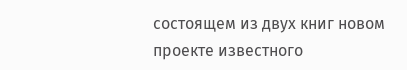состоящем из двух книг новом проекте известного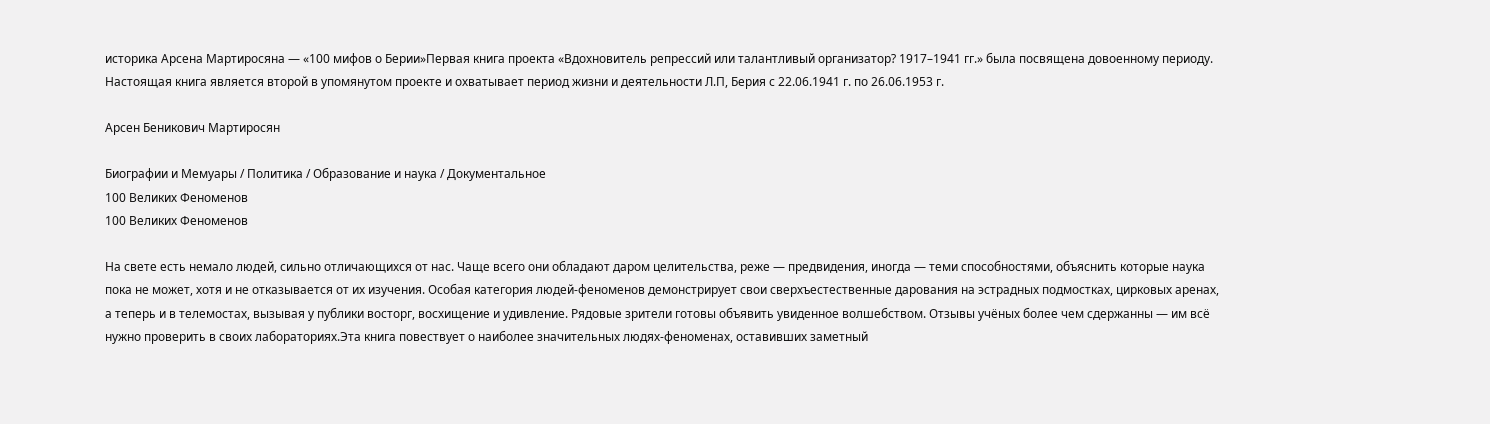историка Арсена Мартиросяна — «100 мифов о Берии»Первая книга проекта «Вдохновитель репрессий или талантливый организатор? 1917–1941 гг.» была посвящена довоенному периоду. Настоящая книга является второй в упомянутом проекте и охватывает период жизни и деятельности Л.П, Берия с 22.06.1941 г. по 26.06.1953 г.

Арсен Беникович Мартиросян

Биографии и Мемуары / Политика / Образование и наука / Документальное
100 Великих Феноменов
100 Великих Феноменов

На свете есть немало людей, сильно отличающихся от нас. Чаще всего они обладают даром целительства, реже — предвидения, иногда — теми способностями, объяснить которые наука пока не может, хотя и не отказывается от их изучения. Особая категория людей-феноменов демонстрирует свои сверхъестественные дарования на эстрадных подмостках, цирковых аренах, а теперь и в телемостах, вызывая у публики восторг, восхищение и удивление. Рядовые зрители готовы объявить увиденное волшебством. Отзывы учёных более чем сдержанны — им всё нужно проверить в своих лабораториях.Эта книга повествует о наиболее значительных людях-феноменах, оставивших заметный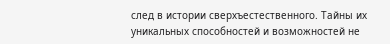след в истории сверхъестественного. Тайны их уникальных способностей и возможностей не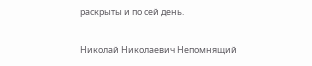раскрыты и по сей день.

Николай Николаевич Непомнящий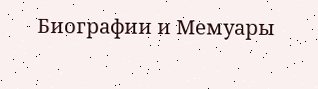Биографии и Мемуары